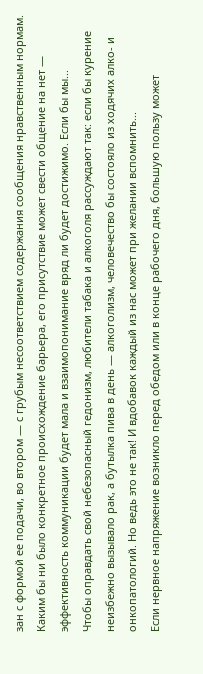зан с формой ее подачи, во втором — с грубым несоответствием содержания сообщения нравственным нормам. Каким бы ни было конкретное происхождение барьера, его присутствие может свести общение на нет — эффективность коммуникации будет мала и взаимопонимание вряд ли будет достижимо. Если бы мы...
Чтобы оправдать свой небезопасный гедонизм, любители табака и алкоголя рассуждают так: если бы курение неизбежно вызывало рак, а бутылка пива в день — алкоголизм, человечество бы состояло из ходячих алко- и онкопатологий. Но ведь это не так! И вдобавок каждый из нас может при желании вспомнить...
Если нервное напряжение возникло перед обедом или в конце рабочего дня, большую пользу может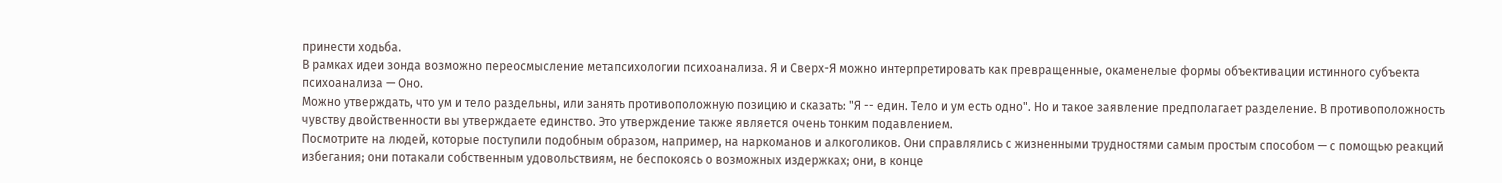принести ходьба.
В рамках идеи зонда возможно переосмысление метапсихологии психоанализа. Я и Сверх-Я можно интерпретировать как превращенные, окаменелые формы объективации истинного субъекта психоанализа — Оно.
Можно утверждать, что ум и тело раздельны, или занять противоположную позицию и сказать: "Я -- един. Тело и ум есть одно". Но и такое заявление предполагает разделение. В противоположность чувству двойственности вы утверждаете единство. Это утверждение также является очень тонким подавлением.
Посмотрите на людей, которые поступили подобным образом, например, на наркоманов и алкоголиков. Они справлялись с жизненными трудностями самым простым способом — с помощью реакций избегания; они потакали собственным удовольствиям, не беспокоясь о возможных издержках; они, в конце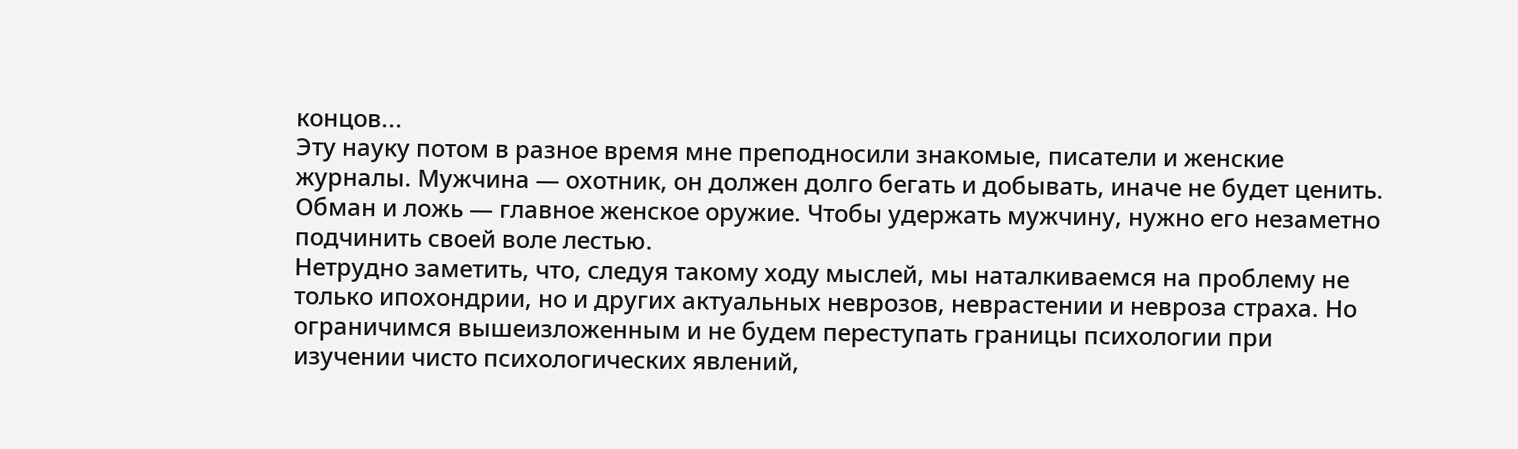концов...
Эту науку потом в разное время мне преподносили знакомые, писатели и женские журналы. Мужчина — охотник, он должен долго бегать и добывать, иначе не будет ценить. Обман и ложь — главное женское оружие. Чтобы удержать мужчину, нужно его незаметно подчинить своей воле лестью.
Нетрудно заметить, что, следуя такому ходу мыслей, мы наталкиваемся на проблему не только ипохондрии, но и других актуальных неврозов, неврастении и невроза страха. Но ограничимся вышеизложенным и не будем переступать границы психологии при изучении чисто психологических явлений,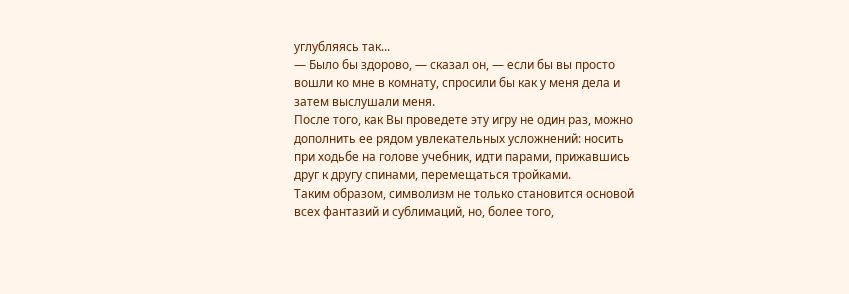углубляясь так...
— Было бы здорово, — сказал он, — если бы вы просто вошли ко мне в комнату, спросили бы как у меня дела и затем выслушали меня.
После того, как Вы проведете эту игру не один раз, можно дополнить ее рядом увлекательных усложнений: носить при ходьбе на голове учебник, идти парами, прижавшись друг к другу спинами, перемещаться тройками.
Таким образом, символизм не только становится основой всех фантазий и сублимаций, но, более того,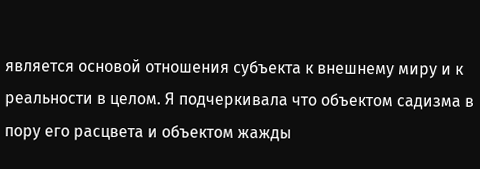является основой отношения субъекта к внешнему миру и к реальности в целом. Я подчеркивала что объектом садизма в пору его расцвета и объектом жажды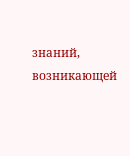знаний, возникающей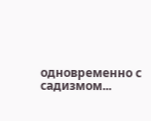одновременно с садизмом...